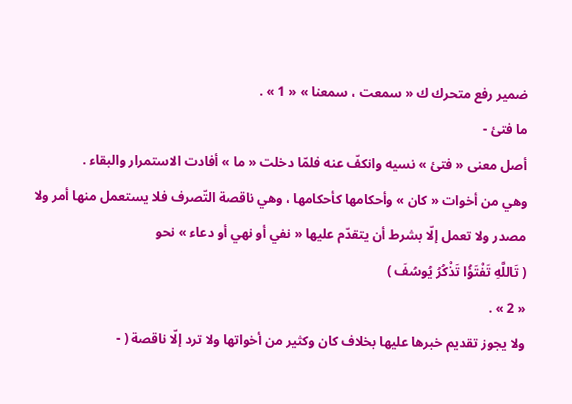ضمير رفع متحرك ك « سمعت ، سمعنا » « 1 » .
ما فتئ -
أصل معنى « فتئ » نسيه وانكفّ عنه فلمّا دخلت « ما » أفادت الاستمرار والبقاء .
وهي من أخوات « كان » وأحكامها كأحكامها ، وهي ناقصة التّصرف فلا يستعمل منها أمر ولا مصدر ولا تعمل إلّا بشرط أن يتقدّم عليها « نفي أو نهي أو دعاء » نحو
( تَاللَّهِ تَفْتَؤُا تَذْكُرُ يُوسُفَ )
« 2 » .
ولا يجوز تقديم خبرها عليها بخلاف كان وكثير من أخواتها ولا ترد إلّا ناقصة ( -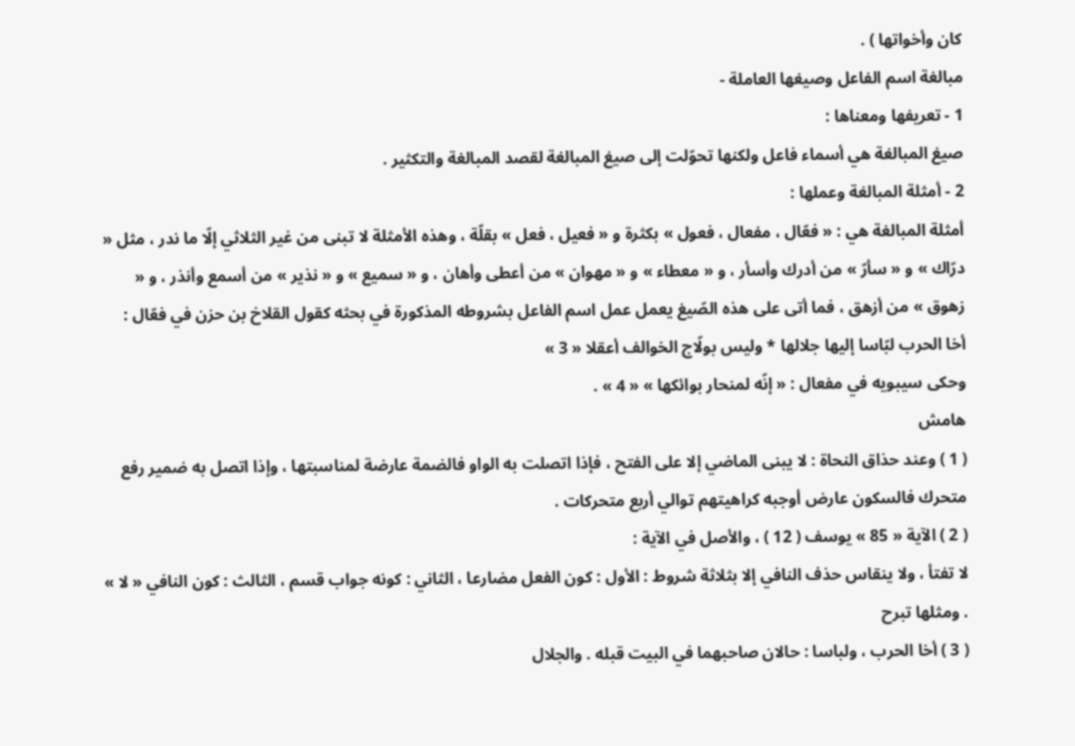كان وأخواتها ) .
مبالغة اسم الفاعل وصيغها العاملة -
1 - تعريفها ومعناها :
صيغ المبالغة هي أسماء فاعل ولكنها تحوّلت إلى صيغ المبالغة لقصد المبالغة والتكثير .
2 - أمثلة المبالغة وعملها :
أمثلة المبالغة هي : « فعّال ، مفعال ، فعول » بكثرة و « فعيل ، فعل » بقلّة ، وهذه الأمثلة لا تبنى من غير الثلاثي إلّا ما ندر ، مثل « درّاك » و « سأرّ » من أدرك وأسأر ، و « معطاء » و « مهوان » من أعطى وأهان ، و « سميع » و « نذير » من أسمع وأنذر ، و « زهوق » من أزهق ، فما أتى على هذه الصّيغ يعمل عمل اسم الفاعل بشروطه المذكورة في بحثه كقول القلاخ بن حزن في فعّال :
أخا الحرب لبّاسا إليها جلالها * وليس بولّاج الخوالف أعقلا « 3 »
وحكى سيبويه في مفعال : « إنّه لمنحار بوائكها » « 4 » .
هامش
( 1 ) وعند حذاق النحاة : لا يبنى الماضي إلا على الفتح ، فإذا اتصلت به الواو فالضمة عارضة لمناسبتها ، وإذا اتصل به ضمير رفع متحرك فالسكون عارض أوجبه كراهيتهم توالي أربع متحركات .
( 2 ) الآية « 85 » يوسف ( 12 ) ، والأصل في الآية :
لا تفتأ ، ولا ينقاس حذف النافي إلا بثلاثة شروط : الأول : كون الفعل مضارعا ، الثاني : كونه جواب قسم ، الثالث : كون النافي « لا » . ومثلها تبرح
( 3 ) أخا الحرب ، ولباسا : حالان صاحبهما في البيت قبله . والجلال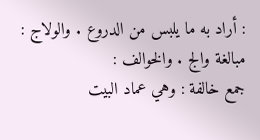: أراد به ما يلبس من الدروع . والولاج : مبالغة والج . والخوالف :
جمع خالفة : وهي عماد البيت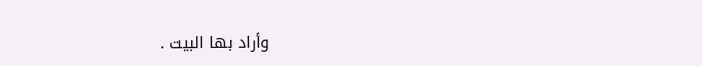وأراد بها البيت .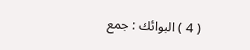( 4 ) البوائك : جمع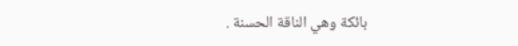بائكة وهي الناقة الحسنة .